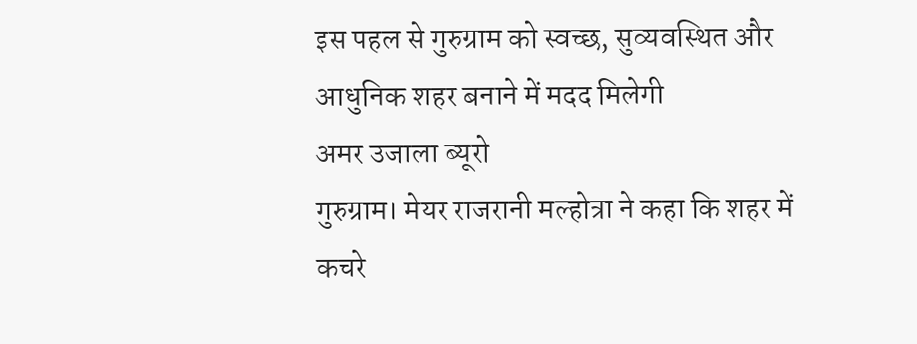इस पहल से गुरुग्राम को स्वच्छ, सुव्यवस्थित और आधुनिक शहर बनाने में मदद मिलेगी
अमर उजाला ब्यूरो
गुरुग्राम। मेयर राजरानी मल्होत्रा ने कहा कि शहर में कचरे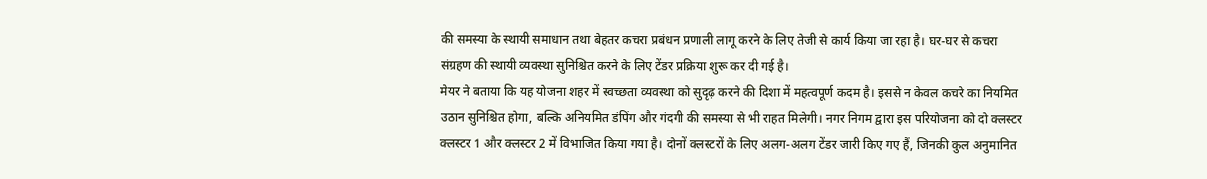की समस्या के स्थायी समाधान तथा बेहतर कचरा प्रबंधन प्रणाली लागू करने के लिए तेजी से कार्य किया जा रहा है। घर-घर से कचरा संग्रहण की स्थायी व्यवस्था सुनिश्चित करने के लिए टेंडर प्रक्रिया शुरू कर दी गई है।
मेयर ने बताया कि यह योजना शहर में स्वच्छता व्यवस्था को सुदृढ़ करने की दिशा में महत्वपूर्ण कदम है। इससे न केवल कचरे का नियमित उठान सुनिश्चित होगा, बल्कि अनियमित डंपिंग और गंदगी की समस्या से भी राहत मिलेगी। नगर निगम द्वारा इस परियोजना को दो क्लस्टर क्लस्टर 1 और क्लस्टर 2 में विभाजित किया गया है। दोनों क्लस्टरों के लिए अलग-अलग टेंडर जारी किए गए हैं, जिनकी कुल अनुमानित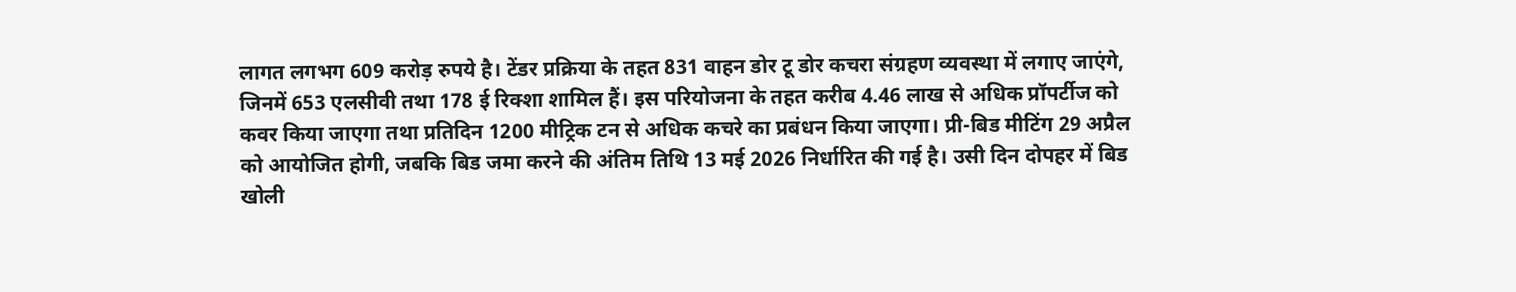लागत लगभग 609 करोड़ रुपये है। टेंडर प्रक्रिया के तहत 831 वाहन डोर टू डोर कचरा संग्रहण व्यवस्था में लगाए जाएंगे, जिनमें 653 एलसीवी तथा 178 ई रिक्शा शामिल हैं। इस परियोजना के तहत करीब 4.46 लाख से अधिक प्रॉपर्टीज को कवर किया जाएगा तथा प्रतिदिन 1200 मीट्रिक टन से अधिक कचरे का प्रबंधन किया जाएगा। प्री-बिड मीटिंग 29 अप्रैल को आयोजित होगी, जबकि बिड जमा करने की अंतिम तिथि 13 मई 2026 निर्धारित की गई है। उसी दिन दोपहर में बिड खोली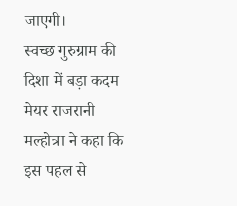जाएगी।
स्वच्छ गुरुग्राम की दिशा में बड़ा कदम
मेयर राजरानी मल्होत्रा ने कहा कि इस पहल से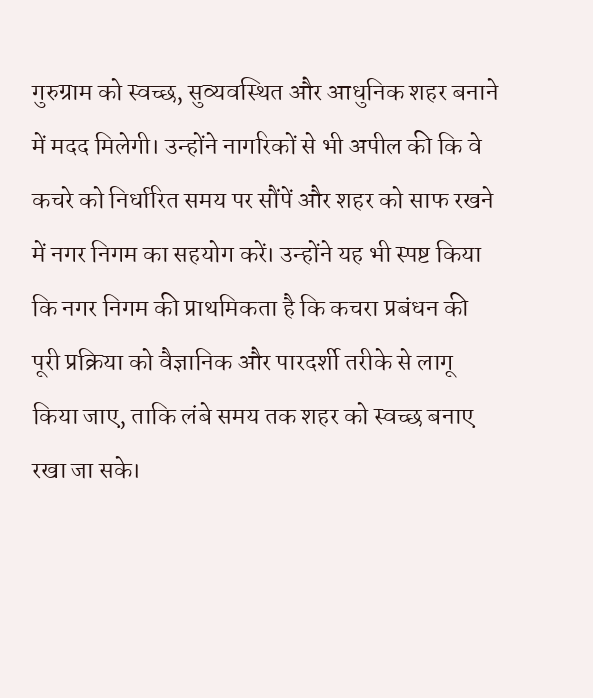गुरुग्राम को स्वच्छ, सुव्यवस्थित और आधुनिक शहर बनाने में मदद मिलेगी। उन्होंने नागरिकों से भी अपील की कि वे कचरे को निर्धारित समय पर सौंपें और शहर को साफ रखने में नगर निगम का सहयोग करें। उन्होंने यह भी स्पष्ट किया कि नगर निगम की प्राथमिकता है कि कचरा प्रबंधन की पूरी प्रक्रिया को वैज्ञानिक और पारदर्शी तरीके से लागू किया जाए, ताकि लंबे समय तक शहर को स्वच्छ बनाए रखा जा सके।